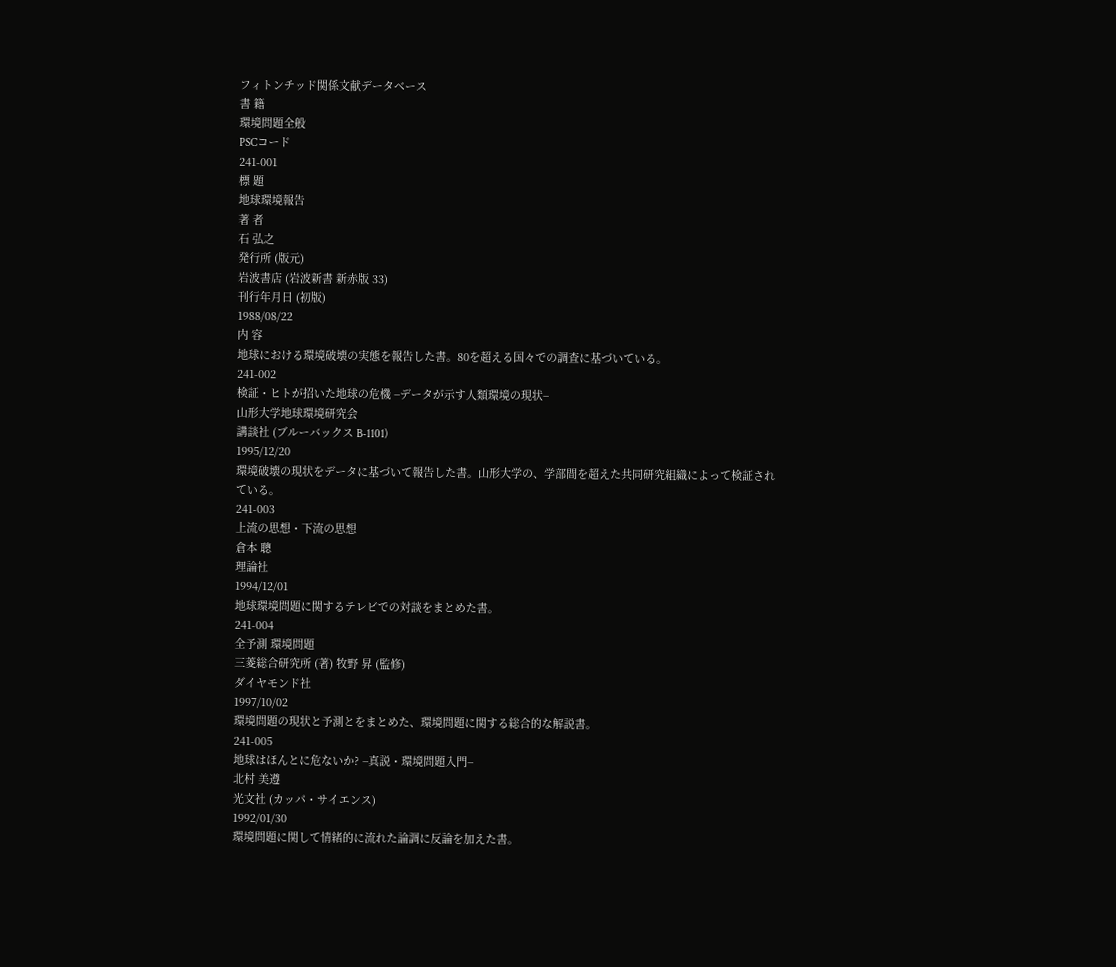フィトンチッド関係文献データベース
書 籍
環境問題全般
PSCコード
241-001
標 題
地球環境報告
著 者
石 弘之
発行所 (版元)
岩波書店 (岩波新書 新赤版 33)
刊行年月日 (初版)
1988/08/22
内 容
地球における環境破壊の実態を報告した書。80を超える国々での調査に基づいている。
241-002
検証・ヒトが招いた地球の危機 −データが示す人類環境の現状−
山形大学地球環境研究会
講談社 (ブルーバックス B-1101)
1995/12/20
環境破壊の現状をデータに基づいて報告した書。山形大学の、学部間を超えた共同研究組織によって検証されている。
241-003
上流の思想・下流の思想
倉本 聰
理論社
1994/12/01
地球環境問題に関するテレビでの対談をまとめた書。
241-004
全予測 環境問題
三菱総合研究所 (著) 牧野 昇 (監修)
ダイヤモンド社
1997/10/02
環境問題の現状と予測とをまとめた、環境問題に関する総合的な解説書。
241-005
地球はほんとに危ないか? −真説・環境問題入門−
北村 美遵
光文社 (カッパ・サイエンス)
1992/01/30
環境問題に関して情緒的に流れた論調に反論を加えた書。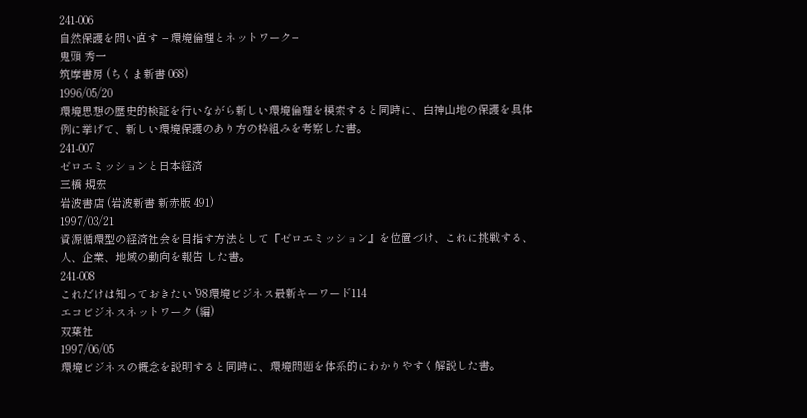241-006
自然保護を問い直す −環境倫理とネットワーク−
鬼頭 秀一
筑摩書房 (ちくま新書 068)
1996/05/20
環境思想の歴史的検証を行いながら新しい環境倫理を模索すると同時に、白神山地の保護を具体例に挙げて、新しい環境保護のあり方の枠組みを考察した書。
241-007
ゼロエミッションと日本経済
三橋 規宏
岩波書店 (岩波新書 新赤版 491)
1997/03/21
資源循環型の経済社会を目指す方法として『ゼロエミッション』を位置づけ、これに挑戦する、人、企業、地域の動向を報告 した書。
241-008
これだけは知っておきたい '98環境ビジネス最新キーワード114
エコビジネスネットワーク (編)
双葉社
1997/06/05
環境ビジネスの概念を説明すると同時に、環境問題を体系的にわかりやすく解説した書。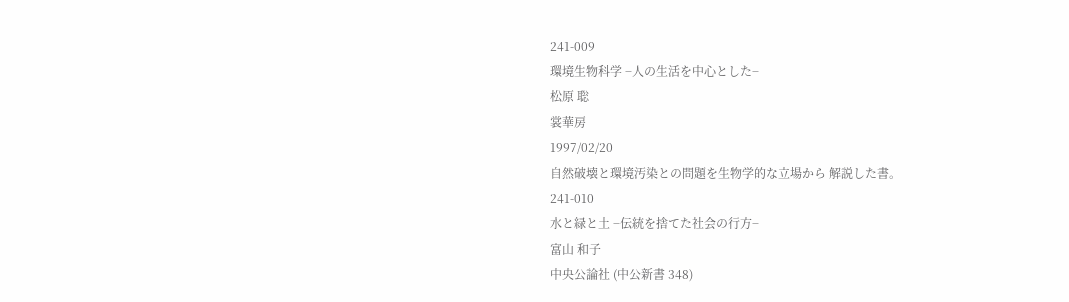241-009
環境生物科学 −人の生活を中心とした−
松原 聡
裳華房
1997/02/20
自然破壊と環境汚染との問題を生物学的な立場から 解説した書。
241-010
水と緑と土 −伝統を捨てた社会の行方−
富山 和子
中央公論社 (中公新書 348)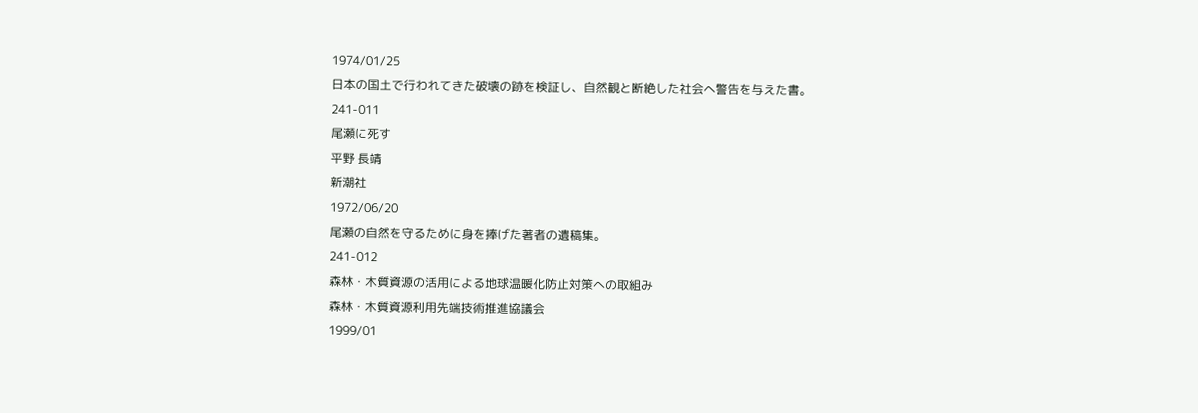1974/01/25
日本の国土で行われてきた破壊の跡を検証し、自然観と断絶した社会へ警告を与えた書。
241-011
尾瀬に死す
平野 長靖
新潮社
1972/06/20
尾瀬の自然を守るために身を捧げた著者の遺稿集。
241-012
森林・木質資源の活用による地球温暖化防止対策への取組み
森林・木質資源利用先端技術推進協議会
1999/01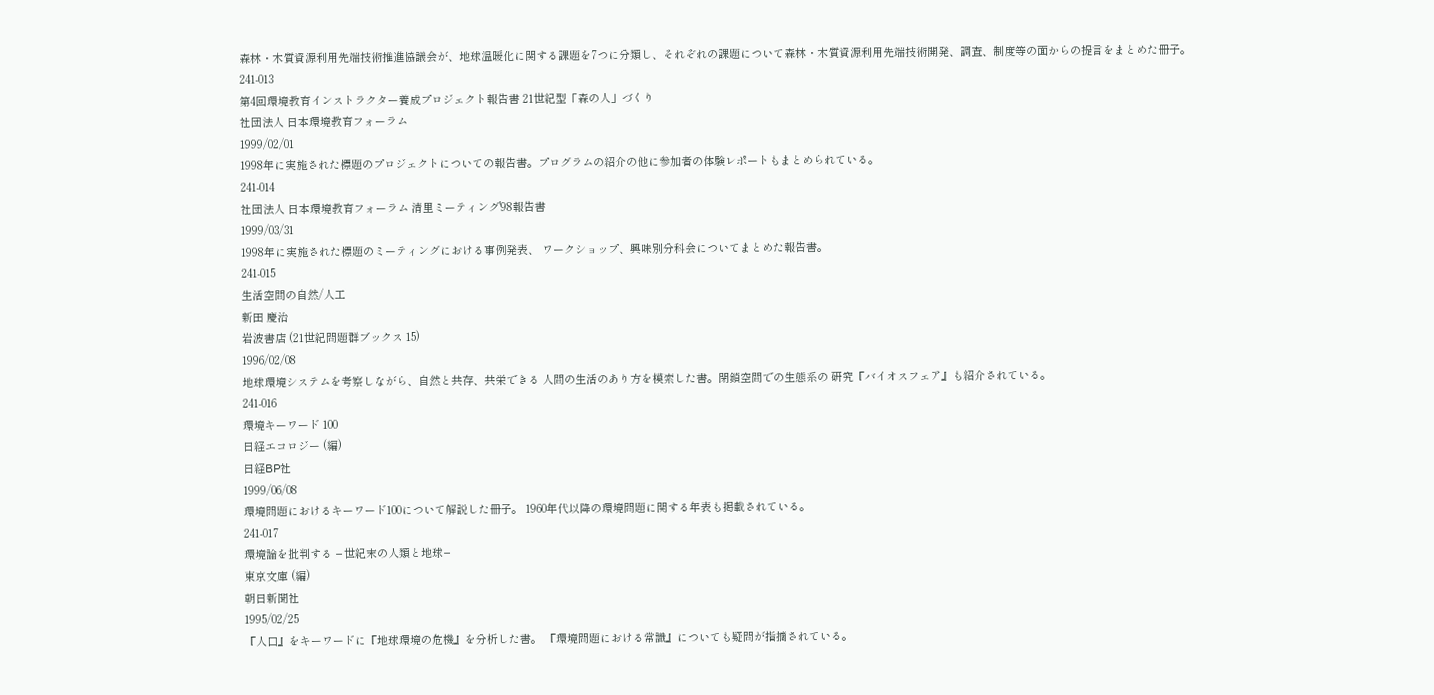森林・木質資源利用先端技術推進協議会が、地球温暖化に関する課題を7つに分類し、それぞれの課題について森林・木質資源利用先端技術開発、調査、制度等の面からの提言をまとめた冊子。
241-013
第4回環境教育インストラクター養成プロジェクト報告書 21世紀型「森の人」づくり
社団法人 日本環境教育フォーラム
1999/02/01
1998年に実施された標題のプロジェクトについての報告書。プログラムの紹介の他に参加者の体験レポートもまとめられている。
241-014
社団法人 日本環境教育フォーラム 清里ミーティング'98報告書
1999/03/31
1998年に実施された標題のミーティングにおける事例発表、 ワークショップ、興味別分科会についてまとめた報告書。
241-015
生活空間の自然/人工
新田 慶治
岩波書店 (21世紀問題群ブックス 15)
1996/02/08
地球環境システムを考察しながら、自然と共存、共栄できる 人間の生活のあり方を模索した書。閉鎖空間での生態系の 研究『バイオスフェア』も紹介されている。
241-016
環境キーワード 100
日経エコロジー (編)
日経BP社
1999/06/08
環境問題におけるキーワード100について解説した冊子。 1960年代以降の環境問題に関する年表も掲載されている。
241-017
環境論を批判する −世紀末の人類と地球−
東京文庫 (編)
朝日新聞社
1995/02/25
『人口』をキーワードに『地球環境の危機』を分析した書。 『環境問題における常識』についても疑問が指摘されている。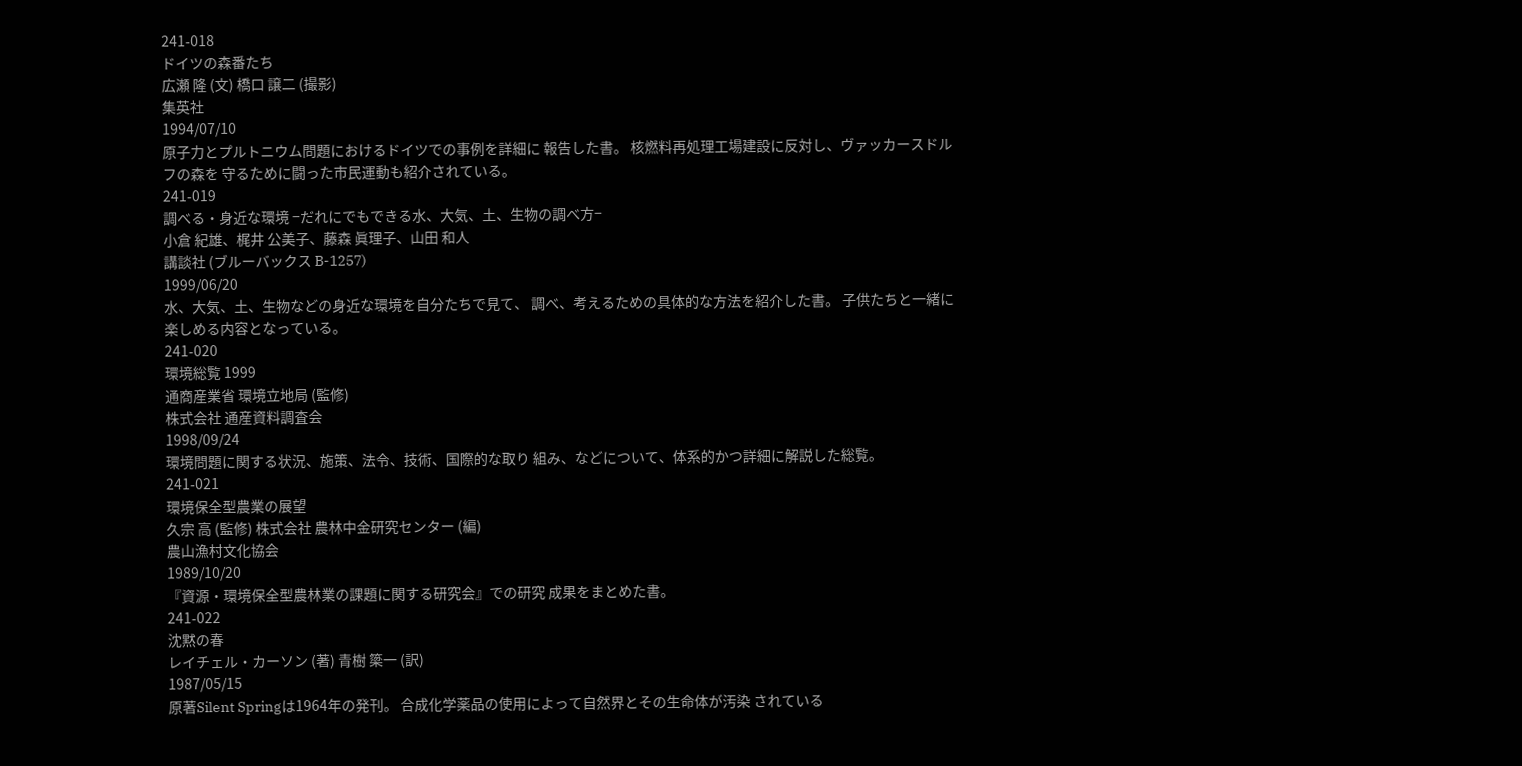241-018
ドイツの森番たち
広瀬 隆 (文) 橋口 譲二 (撮影)
集英社
1994/07/10
原子力とプルトニウム問題におけるドイツでの事例を詳細に 報告した書。 核燃料再処理工場建設に反対し、ヴァッカースドルフの森を 守るために闘った市民運動も紹介されている。
241-019
調べる・身近な環境 −だれにでもできる水、大気、土、生物の調べ方−
小倉 紀雄、梶井 公美子、藤森 眞理子、山田 和人
講談社 (ブルーバックス B-1257)
1999/06/20
水、大気、土、生物などの身近な環境を自分たちで見て、 調べ、考えるための具体的な方法を紹介した書。 子供たちと一緒に楽しめる内容となっている。
241-020
環境総覧 1999
通商産業省 環境立地局 (監修)
株式会社 通産資料調査会
1998/09/24
環境問題に関する状況、施策、法令、技術、国際的な取り 組み、などについて、体系的かつ詳細に解説した総覧。
241-021
環境保全型農業の展望
久宗 高 (監修) 株式会社 農林中金研究センター (編)
農山漁村文化協会
1989/10/20
『資源・環境保全型農林業の課題に関する研究会』での研究 成果をまとめた書。
241-022
沈黙の春
レイチェル・カーソン (著) 青樹 簗一 (訳)
1987/05/15
原著Silent Springは1964年の発刊。 合成化学薬品の使用によって自然界とその生命体が汚染 されている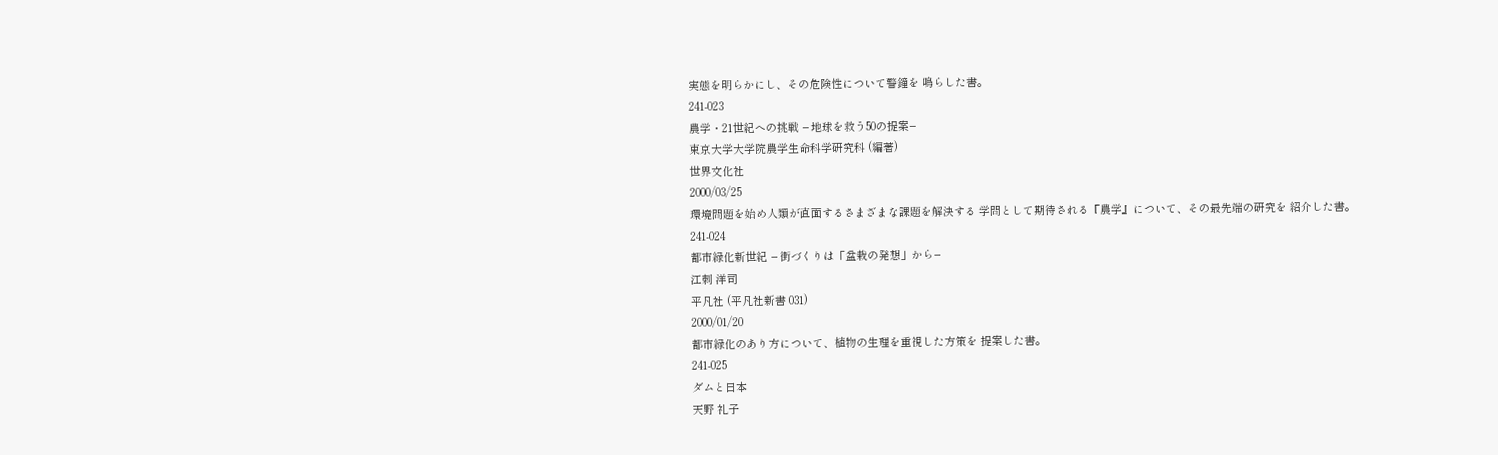実態を明らかにし、その危険性について警鐘を 鳴らした書。
241-023
農学・21世紀への挑戦 −地球を救う50の提案−
東京大学大学院農学生命科学研究科 (編著)
世界文化社
2000/03/25
環境問題を始め人類が直面するさまざまな課題を解決する 学問として期待される『農学』について、その最先端の研究を 紹介した書。
241-024
都市緑化新世紀 −街づくりは「盆栽の発想」から−
江刺 洋司
平凡社 (平凡社新書 031)
2000/01/20
都市緑化のあり方について、植物の生理を重視した方策を 提案した書。
241-025
ダムと日本
天野 礼子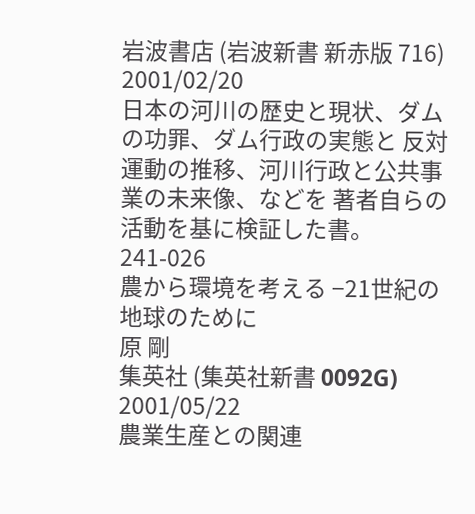岩波書店 (岩波新書 新赤版 716)
2001/02/20
日本の河川の歴史と現状、ダムの功罪、ダム行政の実態と 反対運動の推移、河川行政と公共事業の未来像、などを 著者自らの活動を基に検証した書。
241-026
農から環境を考える −21世紀の地球のために
原 剛
集英社 (集英社新書 0092G)
2001/05/22
農業生産との関連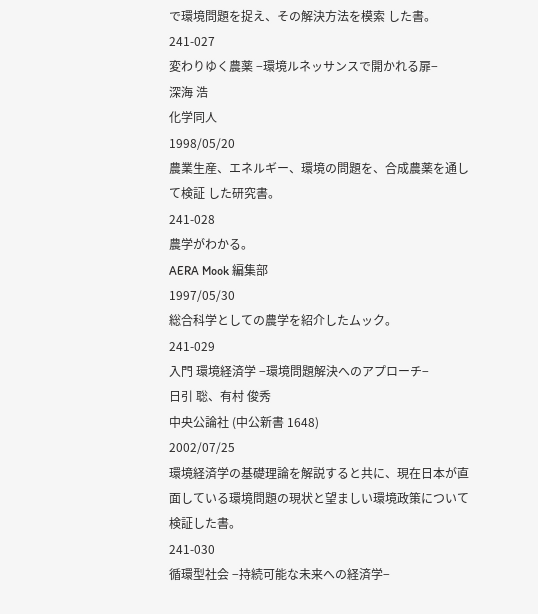で環境問題を捉え、その解決方法を模索 した書。
241-027
変わりゆく農薬 −環境ルネッサンスで開かれる扉−
深海 浩
化学同人
1998/05/20
農業生産、エネルギー、環境の問題を、合成農薬を通して検証 した研究書。
241-028
農学がわかる。
AERA Mook 編集部
1997/05/30
総合科学としての農学を紹介したムック。
241-029
入門 環境経済学 −環境問題解決へのアプローチ−
日引 聡、有村 俊秀
中央公論社 (中公新書 1648)
2002/07/25
環境経済学の基礎理論を解説すると共に、現在日本が直面している環境問題の現状と望ましい環境政策について検証した書。
241-030
循環型社会 −持続可能な未来への経済学−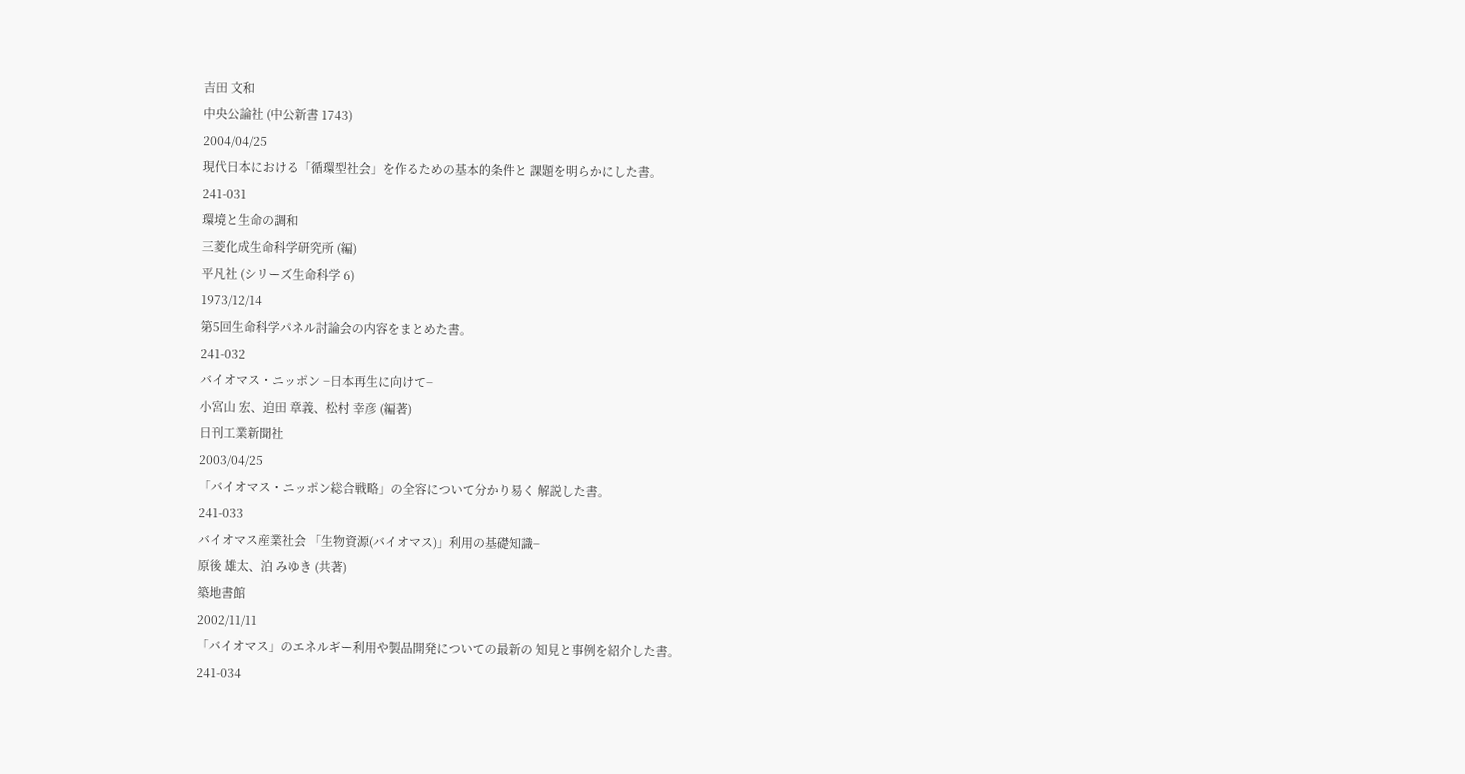吉田 文和
中央公論社 (中公新書 1743)
2004/04/25
現代日本における「循環型社会」を作るための基本的条件と 課題を明らかにした書。
241-031
環境と生命の調和
三菱化成生命科学研究所 (編)
平凡社 (シリーズ生命科学 6)
1973/12/14
第5回生命科学パネル討論会の内容をまとめた書。
241-032
バイオマス・ニッポン −日本再生に向けて−
小宮山 宏、迫田 章義、松村 幸彦 (編著)
日刊工業新聞社
2003/04/25
「バイオマス・ニッポン総合戦略」の全容について分かり易く 解説した書。
241-033
バイオマス産業社会 「生物資源(バイオマス)」利用の基礎知識−
原後 雄太、泊 みゆき (共著)
築地書館
2002/11/11
「バイオマス」のエネルギー利用や製品開発についての最新の 知見と事例を紹介した書。
241-034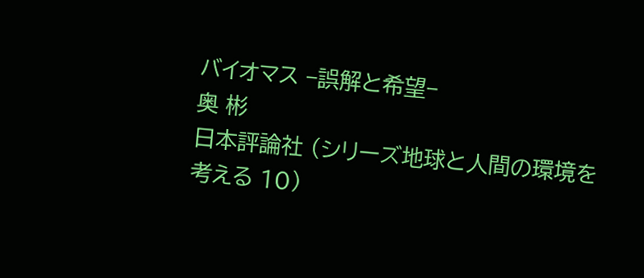バイオマス −誤解と希望−
奥 彬
日本評論社 (シリーズ地球と人間の環境を考える 10)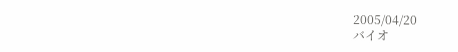2005/04/20
バイオ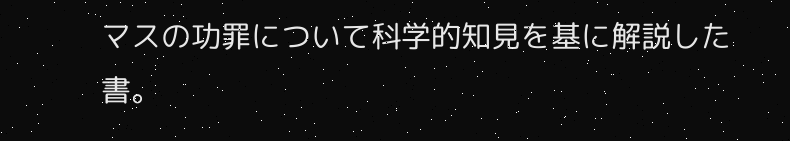マスの功罪について科学的知見を基に解説した書。